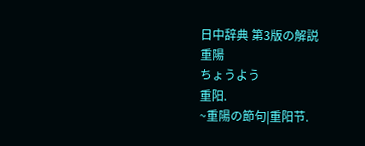日中辞典 第3版の解説
重陽
ちょうよう
重阳.
~重陽の節句|重阳节.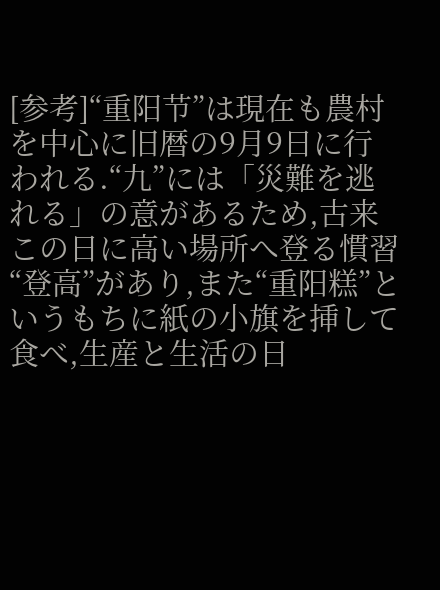[参考]“重阳节”は現在も農村を中心に旧暦の9月9日に行われる.“九”には「災難を逃れる」の意があるため,古来この日に高い場所へ登る慣習“登高”があり,また“重阳糕”というもちに紙の小旗を挿して食べ,生産と生活の日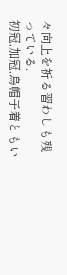々向上を祈る習わしも残っている.
初冠,加冠,烏帽子着ともい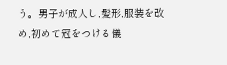う。男子が成人し,髪形,服装を改め,初めて冠をつける儀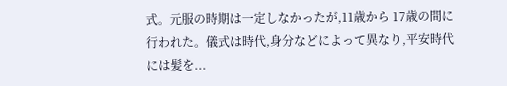式。元服の時期は一定しなかったが,11歳から 17歳の間に行われた。儀式は時代,身分などによって異なり,平安時代には髪を...